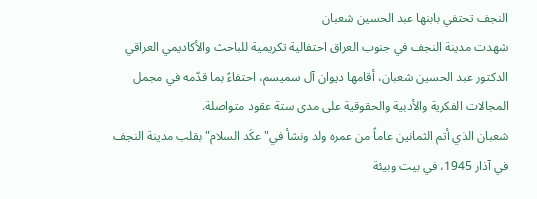النجف تحتفي بابنها عبد الحسين شعبان
شهدت مدينة النجف في جنوب العراق احتفالية تكريمية للباحث والأكاديمي العراقي الدكتور عبد الحسين شعبان، أقامها ديوان آل سميسم، احتفاءً بما قدّمه في مجمل المجالات الفكرية والأدبية والحقوقية على مدى ستة عقود متواصلة.
شعبان الذي أتم الثمانين عاماً من عمره ولد ونشأ في"عكَد السلام" بقلب مدينة النجف في آذار 1945، في بيت وبيئة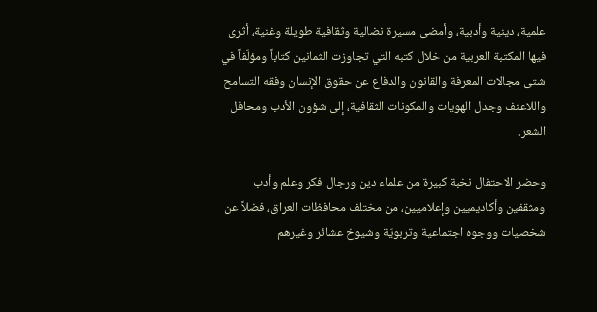علمية، دينية وأدبية، وأمضى مسيرة نضالية وثقافية طويلة وغنية، أثرى فيها المكتبة العربية من خلال كتبه التي تجاوزت الثمانين كتاباً ومؤلّفاً في شتى مجالات المعرفة والقانون والدفاع عن حقوق الإنسان وفقه التسامح واللاعنف وجدل الهويات والمكونات الثقافية، إلى شؤون الأدب ومحافل الشعر.

وحضر الاحتفال نخبة كبيرة من علماء دين ورجال فكر وعلم وأدب ومثقفين وأكاديميين وإعلاميين، من مختلف محافظات العراق، فضلاً عن شخصيات ووجوه اجتماعية وتربويّة وشيوخ عشائر وغيرهم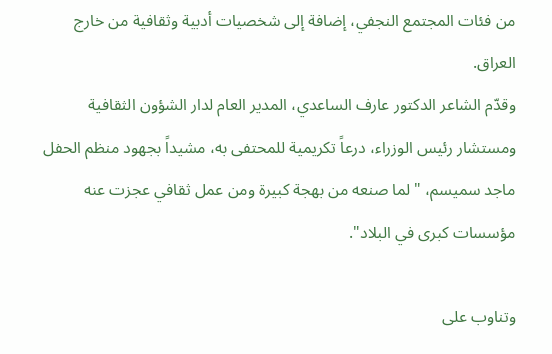من فئات المجتمع النجفي، إضافة إلى شخصيات أدبية وثقافية من خارج العراق.
وقدّم الشاعر الدكتور عارف الساعدي، المدير العام لدار الشؤون الثقافية ومستشار رئيس الوزراء، درعاً تكريمية للمحتفى به، مشيداً بجهود منظم الحفل ماجد سميسم، "لما صنعه من بهجة كبيرة ومن عمل ثقافي عجزت عنه مؤسسات كبرى في البلاد".

وتناوب على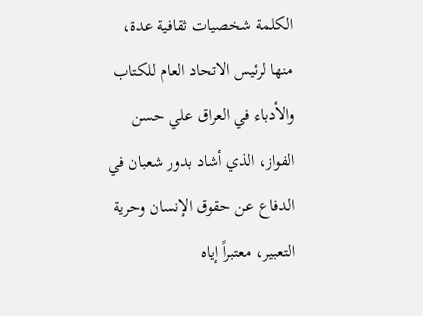الكلمة شخصيات ثقافية عدة، منها لرئيس الاتحاد العام للكتاب والأدباء في العراق علي حسن الفواز، الذي أشاد بدور شعبان في الدفاع عن حقوق الإنسان وحرية التعبير، معتبراً إياه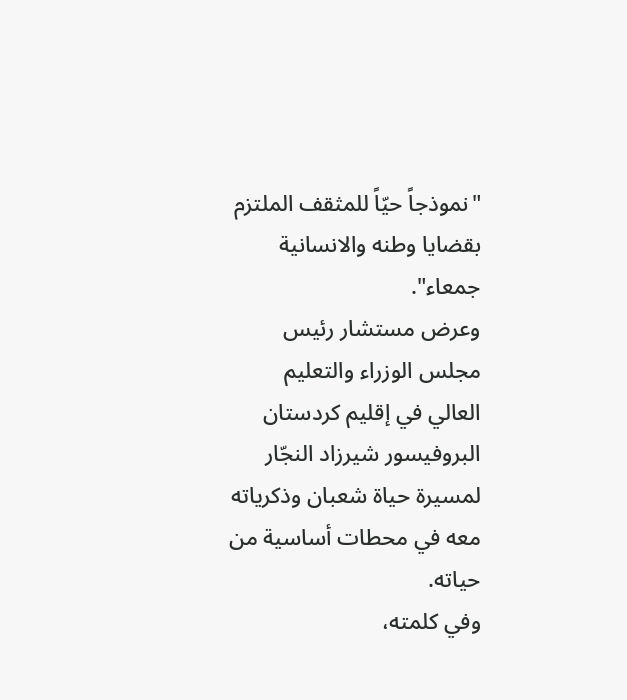"نموذجاً حيّاً للمثقف الملتزم بقضايا وطنه والانسانية جمعاء".
وعرض مستشار رئيس مجلس الوزراء والتعليم العالي في إقليم كردستان البروفيسور شيرزاد النجّار لمسيرة حياة شعبان وذكرياته معه في محطات أساسية من حياته.
وفي كلمته،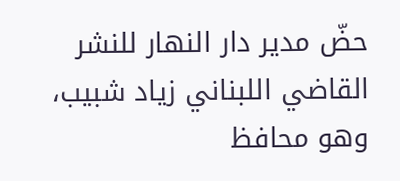حضّ مدير دار النهار للنشر القاضي اللبناني زياد شبيب، وهو محافظ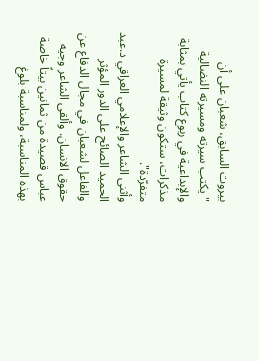بيروت السابق، شعبان على أن "يكتب سيرته ومسيرته النضالية والإبداعية في ربوع كتاب يأتي بمثابة مذكرات، ستكون وثيقة لمسيرة متفرّدة".
وأثنى الشاعر والإعلامي العراقي د.عبد الحميد الصائح على الدور المؤثر والفاعل لشعبان في مجال الدفاع عن حقوق الانسان. وألقى الشاعر وجيه عباس قصيدة من ثمانين بيتاً خاصة بهذه المناسبة، ولمناسبة بلوغ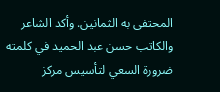المحتفى به الثمانين. وأكد الشاعر والكاتب حسن عبد الحميد في كلمته ضرورة السعي لتأسيس مركز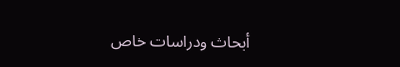أبحاث ودراسات خاص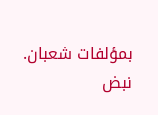بمؤلفات شعبان.
نبض